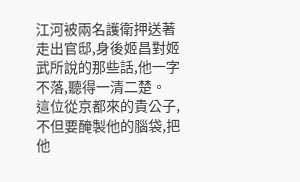江河被兩名護衛押送著走出官邸,身後姬昌對姬武所說的那些話,他一字不落,聽得一清二楚。
這位從京都來的貴公子,不但要醃製他的腦袋,把他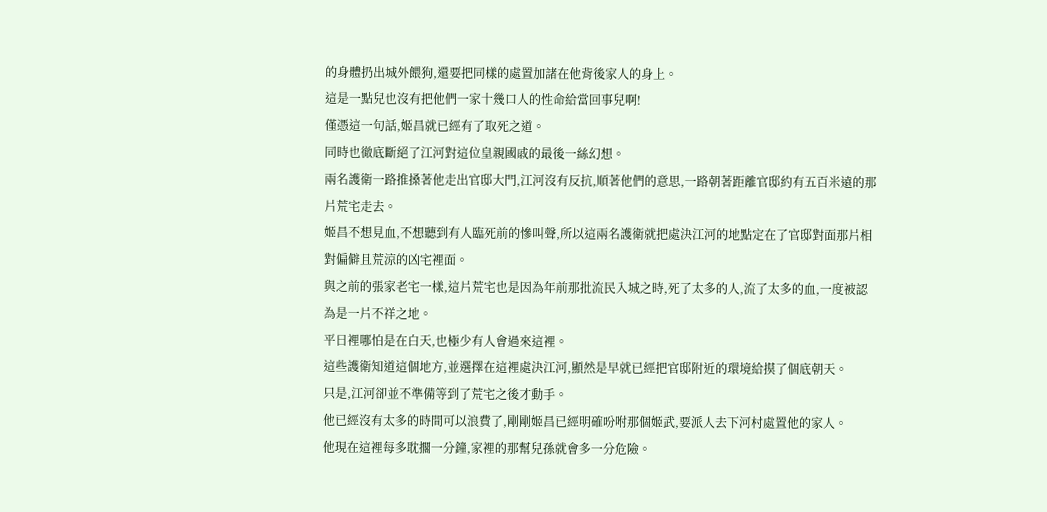的身體扔出城外餵狗,還要把同樣的處置加諸在他背後家人的身上。
這是一點兒也沒有把他們一家十幾口人的性命給當回事兒啊!
僅憑這一句話,姬昌就已經有了取死之道。
同時也徹底斷絕了江河對這位皇親國戚的最後一絲幻想。
兩名護衛一路推搡著他走出官邸大門,江河沒有反抗,順著他們的意思,一路朝著距離官邸約有五百米遠的那片荒宅走去。
姬昌不想見血,不想聽到有人臨死前的慘叫聲,所以這兩名護衛就把處決江河的地點定在了官邸對面那片相對偏僻且荒涼的凶宅裡面。
與之前的張家老宅一樣,這片荒宅也是因為年前那批流民入城之時,死了太多的人,流了太多的血,一度被認為是一片不祥之地。
平日裡哪怕是在白天,也極少有人會過來這裡。
這些護衛知道這個地方,並選擇在這裡處決江河,顯然是早就已經把官邸附近的環境給摸了個底朝天。
只是,江河卻並不準備等到了荒宅之後才動手。
他已經沒有太多的時間可以浪費了,剛剛姬昌已經明確吩咐那個姬武,要派人去下河村處置他的家人。
他現在這裡每多耽擱一分鐘,家裡的那幫兒孫就會多一分危險。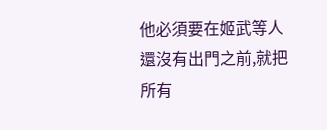他必須要在姬武等人還沒有出門之前,就把所有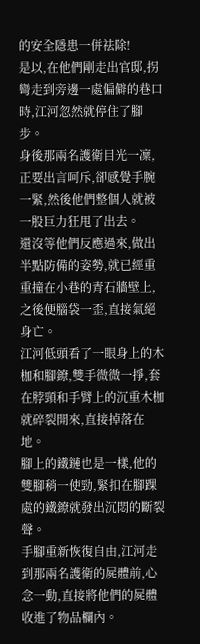的安全隱患一併祛除!
是以,在他們剛走出官邸,拐彎走到旁邊一處偏僻的巷口時,江河忽然就停住了腳步。
身後那兩名護衛目光一凜,正要出言呵斥,卻感覺手腕一緊,然後他們整個人就被一股巨力狂甩了出去。
還沒等他們反應過來,做出半點防備的姿勢,就已經重重撞在小巷的青石牆壁上,之後便腦袋一歪,直接氣絕身亡。
江河低頭看了一眼身上的木枷和腳鐐,雙手微微一掙,套在脖頸和手臂上的沉重木枷就碎裂開來,直接掉落在地。
腳上的鐵鏈也是一樣,他的雙腳稍一使勁,緊扣在腳踝處的鐵鐐就發出沉悶的斷裂聲。
手腳重新恢復自由,江河走到那兩名護衛的屍體前,心念一動,直接將他們的屍體收進了物品欄內。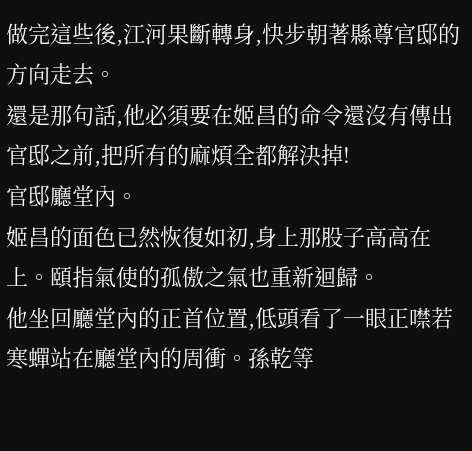做完這些後,江河果斷轉身,快步朝著縣尊官邸的方向走去。
還是那句話,他必須要在姬昌的命令還沒有傳出官邸之前,把所有的麻煩全都解決掉!
官邸廳堂內。
姬昌的面色已然恢復如初,身上那股子高高在上。頤指氣使的孤傲之氣也重新迴歸。
他坐回廳堂內的正首位置,低頭看了一眼正噤若寒蟬站在廳堂內的周衝。孫乾等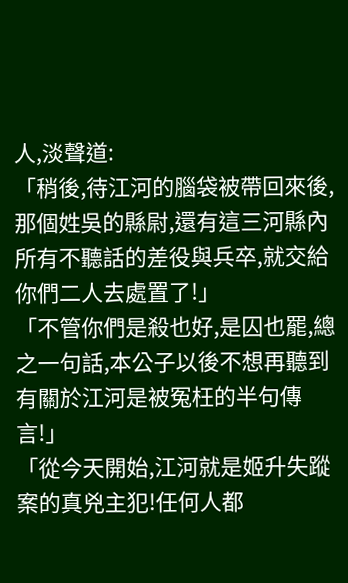人,淡聲道:
「稍後,待江河的腦袋被帶回來後,那個姓吳的縣尉,還有這三河縣內所有不聽話的差役與兵卒,就交給你們二人去處置了!」
「不管你們是殺也好,是囚也罷,總之一句話,本公子以後不想再聽到有關於江河是被冤枉的半句傳言!」
「從今天開始,江河就是姬升失蹤案的真兇主犯!任何人都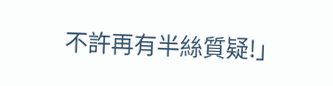不許再有半絲質疑!」